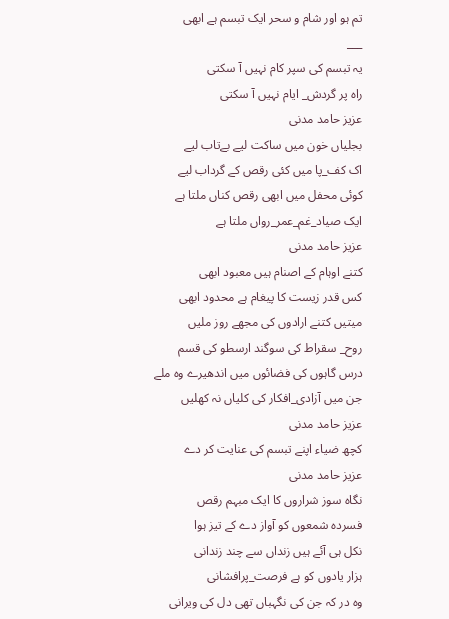تم ہو اور شام و سحر ایک تبسم ہے ابھی
___
یہ تبسم کی سپر کام نہیں آ سکتی
راہ پر گردش_ ایام نہیں آ سکتی
عزیز حامد مدنی
بجلیاں خون میں ساکت لیے بےتاب لیے
اک کف_پا میں کئی رقص کے گرداب لیے
کوئی محفل میں ابھی رقص کناں ملتا ہے
ایک صیاد_غم_عمر_رواں ملتا ہے
عزیز حامد مدنی
کتنے اوہام کے اصنام ہیں معبود ابھی
کس قدر زیست کا پیغام ہے محدود ابھی
میتیں کتنے ارادوں کی مجھے روز ملیں
روح_ سقراط کی سوگند ارسطو کی قسم
درس گاہوں کی فضائوں میں اندھیرے وہ ملے
جن میں آزادی_افکار کی کلیاں نہ کھلیں
عزیز حامد مدنی
کچھ ضیاء اپنے تبسم کی عنایت کر دے
عزیز حامد مدنی
نگاہ سوز شراروں کا ایک مبہم رقص
فسردہ شمعوں کو آواز دے کے تیز ہوا
نکل ہی آئے ہیں زنداں سے چند زندانی
ہزار یادوں کو ہے فرصت_پرافشانی
وہ در کہ جن کی نگہباں تھی دل کی ویرانی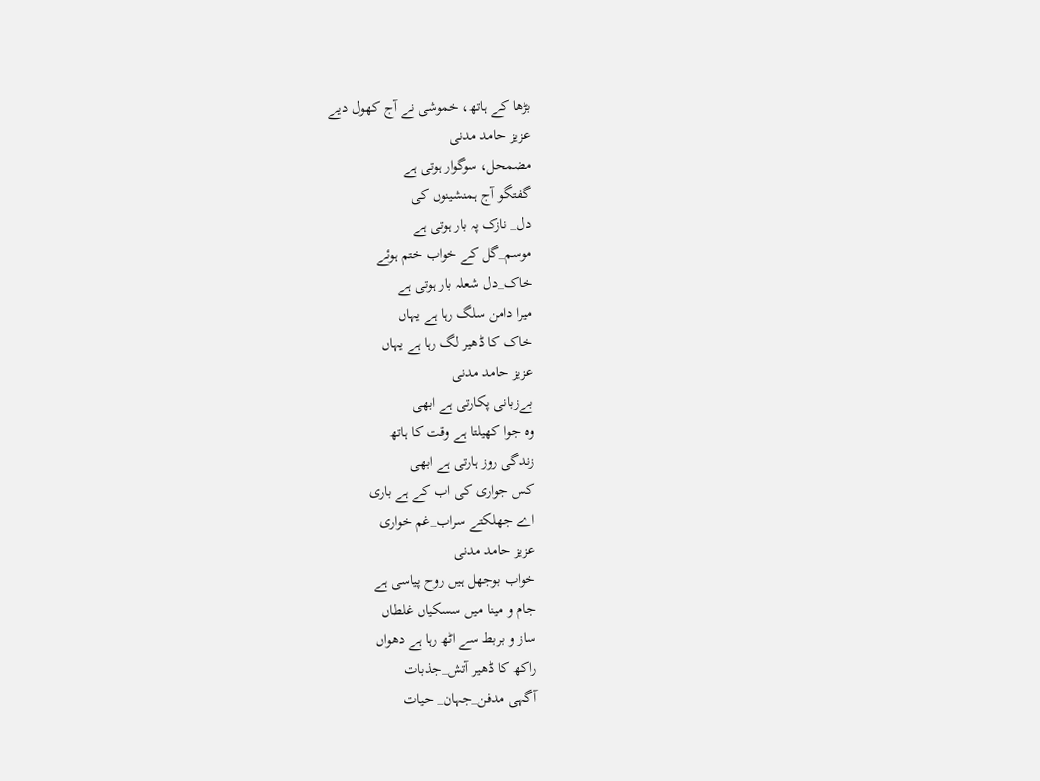بڑھا کے ہاتھ، خموشی نے آج کھول دیے
عزیز حامد مدنی
مضمحل، سوگوار ہوتی ہے
گفتگو آج ہمنشینوں کی
دل_ نازک پہ بار ہوتی ہے
موسم_گل کے خواب ختم ہوئے
خاک_دل شعلہ بار ہوتی ہے
میرا دامن سلگ رہا ہے یہاں
خاک کا ڈھیر لگ رہا ہے یہاں
عزیز حامد مدنی
بےزبانی پکارتی ہے ابھی
وہ جوا کھیلتا ہے وقت کا ہاتھ
زندگی روز ہارتی ہے ابھی
کس جواری کی اب کے ہے باری
اے جھلکتے سراب_غم خواری
عزیز حامد مدنی
خواب بوجھل ہیں روح پیاسی ہے
جام و مینا میں سسکیاں غلطاں
ساز و بربط سے اٹھ رہا ہے دھواں
راکھ کا ڈھیر آتش_جذبات
آگہی مدفن_جہان_ حیات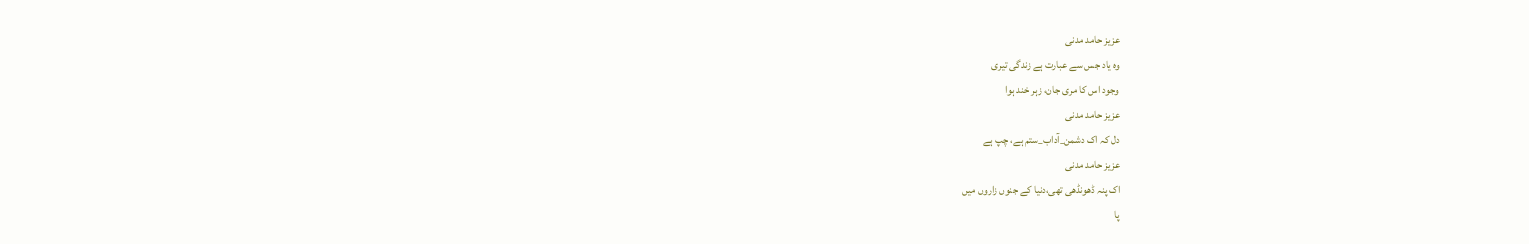عزیز حامد مدنی
وہ یاد جس سے عبارت ہے زندگی تیری
وجود اس کا مری جان، زہر خند ہوا
عزیز حامد مدنی
دل کہ اک دشمن_آداب_ستم ہے، چپ ہے
عزیز حامد مدنی
اک پنہ ڈھونڈھی تھی،دنیا کے جنوں زاروں میں
پا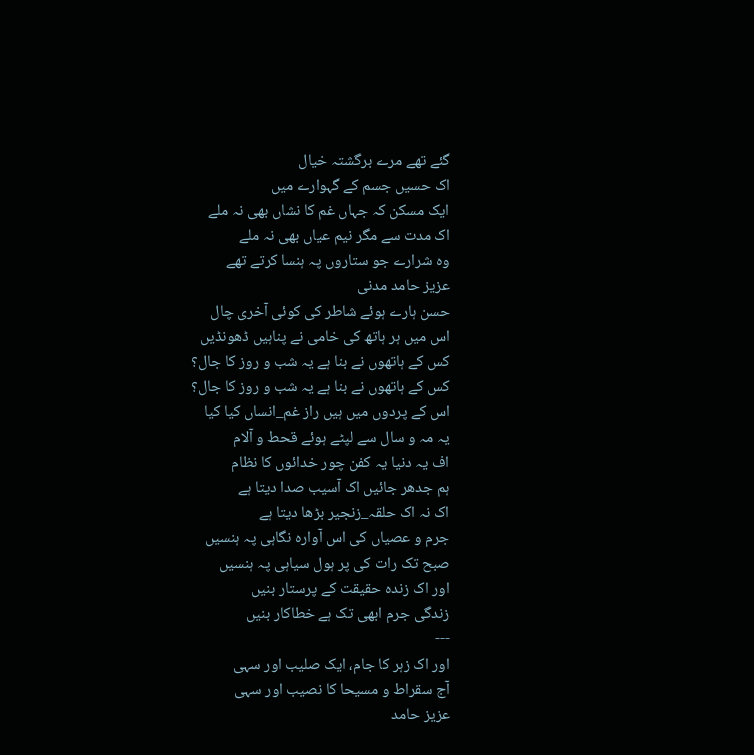گئے تھے مرے برگشتہ خیال
اک حسیں جسم کے گہوارے میں
ایک مسکن کہ جہاں غم کا نشاں بھی نہ ملے
اک مدت سے مگر نیم عیاں بھی نہ ملے
وہ شرارے جو ستاروں پہ ہنسا کرتے تھے
عزیز حامد مدنی
حسن ہارے ہوئے شاطر کی کوئی آخری چال
اس میں ہر ہاتھ کی خامی نے پناہیں ڈھونڈیں
کس کے ہاتھوں نے بنا ہے یہ شب و روز کا جال؟
کس کے ہاتھوں نے بنا ہے یہ شب و روز کا جال؟
اس کے پردوں میں ہیں راز غم_انساں کیا کیا
یہ مہ و سال سے لپٹے ہوئے قحط و آلام
اف یہ دنیا یہ کفن چور خدائوں کا نظام
ہم جدھر جائیں اک آسیب صدا دیتا ہے
اک نہ اک حلقہ_زنجیر بڑھا دیتا ہے
جرم و عصیاں کی اس آوارہ نگاہی پہ ہنسیں
صبح تک رات کی پر ہول سیاہی پہ ہنسیں
اور اک زندہ حقیقت کے پرستار بنیں
زندگی جرم ابھی تک ہے خطاکار بنیں
---
اور اک زہر کا جام، ایک صلیب اور سہی
آج سقراط و مسیحا کا نصیب اور سہی
عزیز حامد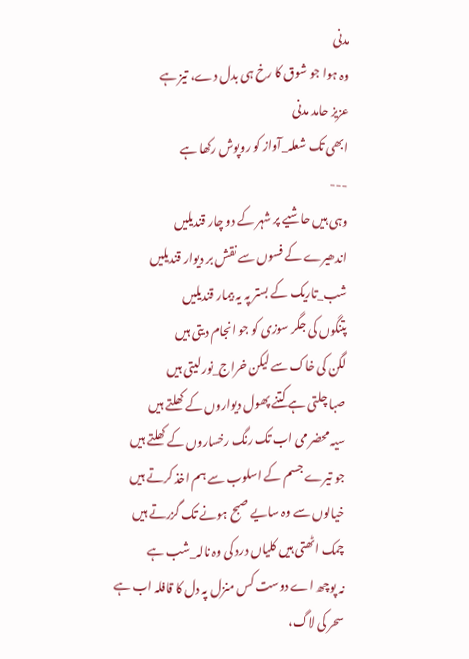مدنی
وہ ہوا جو شوق کا رخ ہی بدل دے، تیز ہے
عزیز حامد مدنی
ابھی تک شعلہ_آواز کو روپوش رکھا ہے
---
وہی ہیں حاشیے پر شہر کے دو چار قندیلیں
اندھیرے کے فسوں سے نقش بر دیوار قندیلیں
شب_تاریک کے بستر پہ یہ بیمار قندیلیں
پتنگوں کی جگر سوزی کو جو انجام دیتی ہیں
لگن کی خاک سے لیکن خراج_نور لیتی ہیں
صبا چلتی ہے کتنے پھول دیواروں کے کھلتے ہیں
سیہ محضر می اب تک رنگ رخساروں کے کھلتے ہیں
جو تیرے جسم کے اسلوب سے ہم اخذ کرتے ہیں
خیالوں سے وہ سایے صبح ہونے تک گزرتے ہیں
چمک اٹھتی ہیں کلیاں درد کی وہ نالہ_شب ہے
نہ پوچھ اے دوست کس منزل پہ دل کا قافلہ اب ہے
سحر کی لاگ،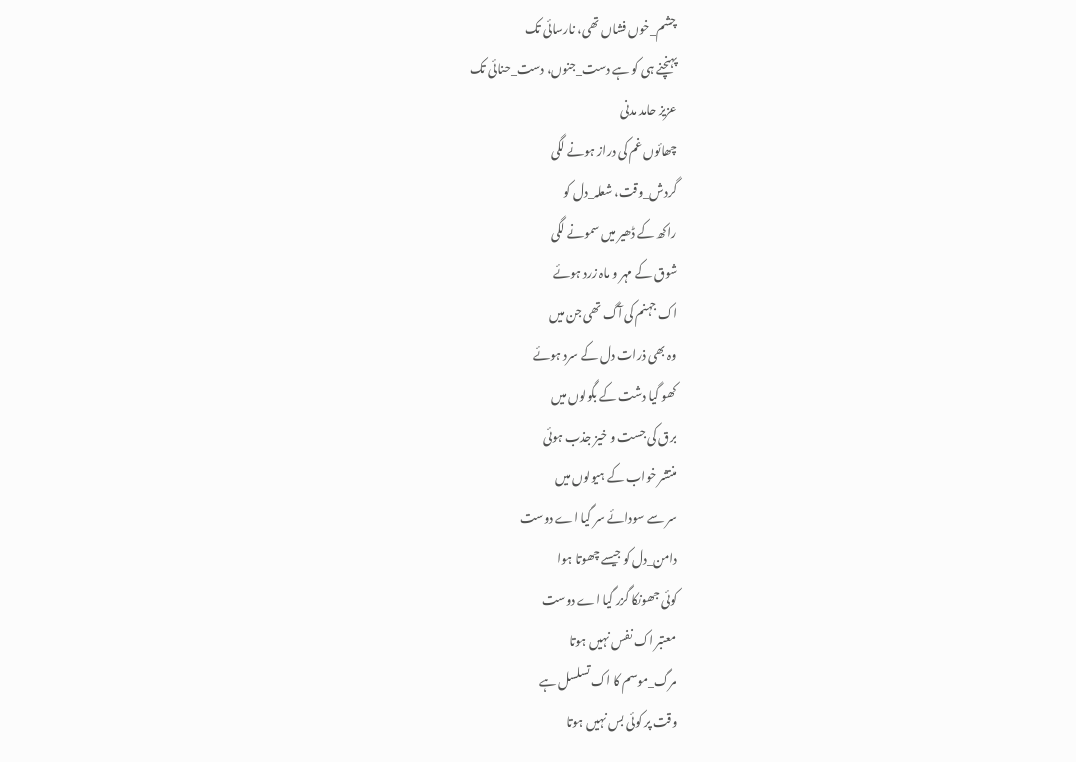چشم_خوں فشاں تھی، نارسائی تک
پہنچنے ہی کو ہے دست_جنوں، دست_حنائی تک
عزیز حامد مدنی
چھائوں غم کی دراز ہونے لگی
گردش_وقت، شعلہ_دل کو
راکھ کے ڈھیر میں سمونے لگی
شوق کے مہر و ماہ زرد ہوئے
اک جہنم کی آگ تھی جن میں
وہ بھی ذرات دل کے سرد ہوئے
کھو گیا دشت کے بگولوں میں
برق کی جست و خیز جذب ہوئی
منتشر خواب کے ہیولوں میں
سر سے سودائے سر گیا اے دوست
دامن_دل کو جیسے چھوتا ہوا
کوئی جھونکا گزر گیا اے دوست
معتبر اک نفس نہیں ہوتا
مرگ_موسم کا اک تسلسل ہے
وقت پر کوئی بس نہیں ہوتا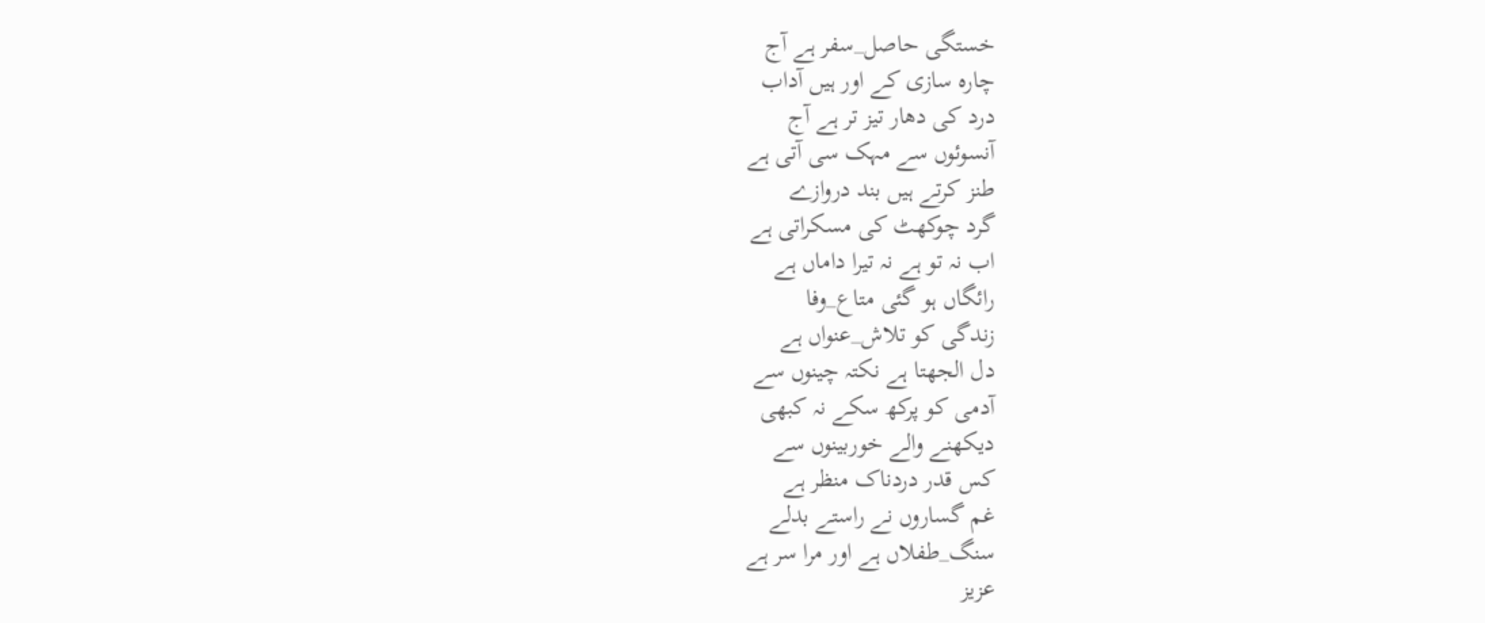خستگی حاصل_سفر ہے آج
چارہ سازی کے اور ہیں آداب
درد کی دھار تیز تر ہے آج
آنسوئوں سے مہک سی آتی ہے
طنز کرتے ہیں بند دروازے
گرد چوکھٹ کی مسکراتی ہے
اب نہ تو ہے نہ تیرا داماں ہے
رائگاں ہو گئی متاع_وفا
زندگی کو تلاش_عنواں ہے
دل الجھتا ہے نکتہ چینوں سے
آدمی کو پرکھ سکے نہ کبھی
دیکھنے والے خوربینوں سے
کس قدر دردناک منظر ہے
غم گساروں نے راستے بدلے
سنگ_طفلاں ہے اور مرا سر ہے
عزیز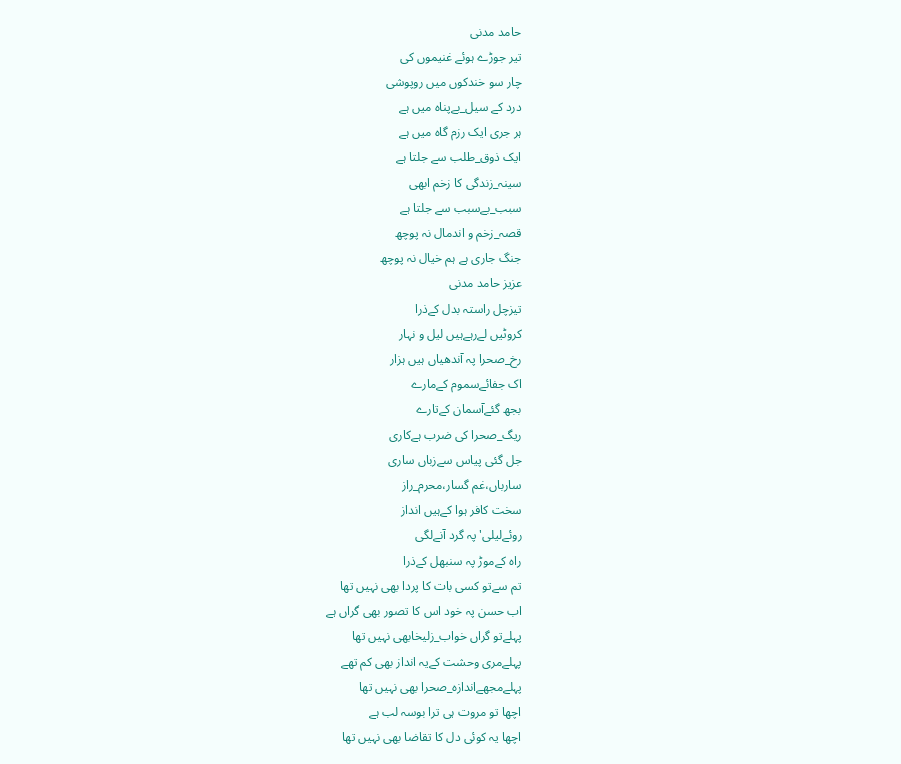حامد مدنی
تیر جوڑے ہوئے غنیموں کی
چار سو خندکوں میں روپوشی
درد کے سیل_بےپناہ میں ہے
ہر جری ایک رزم گاہ میں ہے
ایک ذوق_طلب سے جلتا ہے
سینہ_زندگی کا زخم ابھی
سبب_بےسبب سے جلتا ہے
قصہ_زخم و اندمال نہ پوچھ
جنگ جاری ہے ہم خیال نہ پوچھ
عزیز حامد مدنی
تیزچل راستہ بدل کےذرا
کروٹیں لےرہےہیں لیل و نہار
رخ_صحرا پہ آندھیاں ہیں ہزار
اک جفائےسموم کےمارے
بجھ گئےآسمان کےتارے
ریگ_صحرا کی ضرب ہےکاری
جل گئی پیاس سےزباں ساری
سارباں،غم گسار،محرم_راز
سخت کافر ہوا کےہیں انداز
روئےلیلی'پہ گرد آنےلگی
راہ کےموڑ پہ سنبھل کےذرا
تم سےتو کسی بات کا پردا بھی نہیں تھا
اب حسن پہ خود اس کا تصور بھی گراں ہے
پہلےتو گراں خواب_زلیخابھی نہیں تھا
پہلےمری وحشت کےیہ انداز بھی کم تھے
پہلےمجھےاندازہ_صحرا بھی نہیں تھا
اچھا تو مروت ہی ترا بوسہ لب ہے
اچھا یہ کوئی دل کا تقاضا بھی نہیں تھا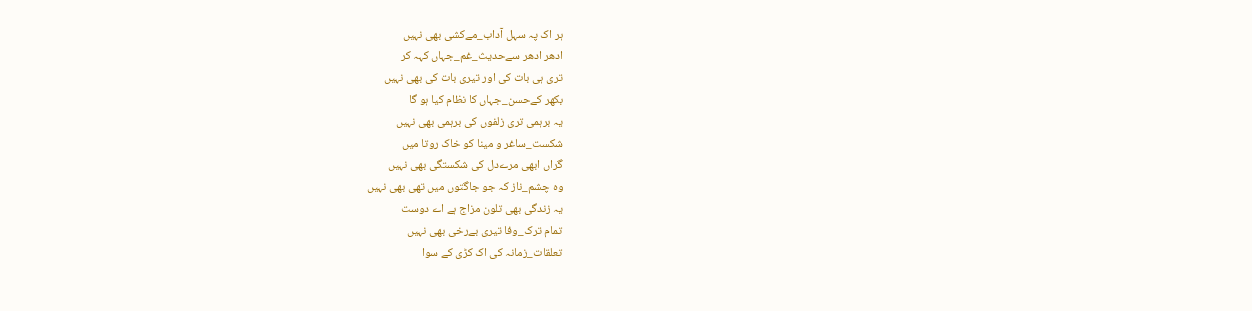ہر اک پہ سہل آداب_مےکشی بھی نہیں
ادھر ادھر سےحدیث_غم_جہاں کہہ کر
تری ہی بات کی اور تیری بات کی بھی نہیں
بکھر کےحسن_جہاں کا نظام کیا ہو گا
یہ برہمی تری زلفوں کی برہمی بھی نہیں
شکست_ساغر و مینا کو خاک روتا میں
گراں ابھی مرےدل کی شکستگی بھی نہیں
وہ چشم_ناز کہ جو جاگتوں میں تھی بھی نہیں
یہ زندگی بھی تلون مزاج ہے اے دوست
تمام ترک_وفا تیری بےرخی بھی نہیں
تعلقات_زمانہ کی اک کڑی کے سوا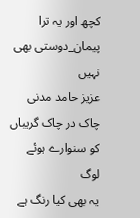کچھ اور یہ ترا پیمان_دوستی بھی نہیں
عزیز حامد مدنی
چاک در چاک گریباں کو سنوارے ہوئے لوگ
یہ بھی کیا رنگ ہے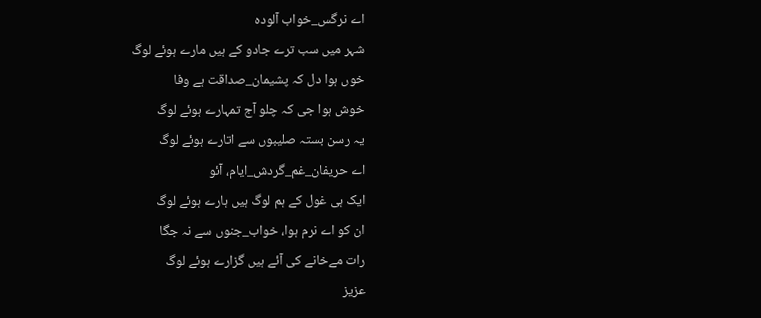اے نرگس_خواب آلودہ
شہر میں سب ترے جادو کے ہیں مارے ہوئے لوگ
خوں ہوا دل کہ پشیمان_صداقت ہے وفا
خوش ہوا جی کہ چلو آج تمہارے ہوئے لوگ
یہ رسن بستہ صلیبوں سے اتارے ہوئے لوگ
اے حریفان_غم_گردش_ایام، آئو
ایک ہی غول کے ہم لوگ ہیں ہارے ہوئے لوگ
ان کو اے نرم ہوا، خواب_جنوں سے نہ جگا
رات مےخانے کی آئے ہیں گزارے ہوئے لوگ
عزیز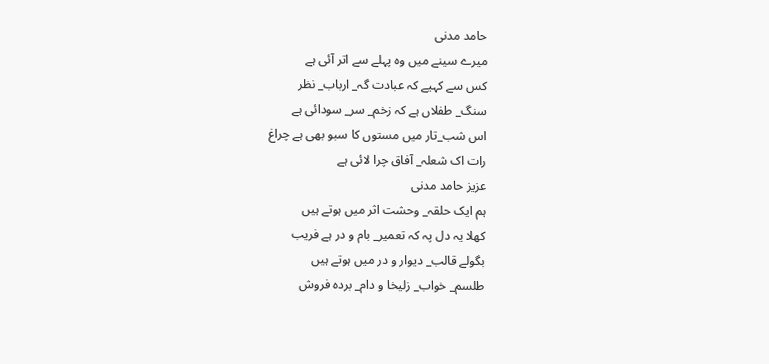حامد مدنی
میرے سینے میں وہ پہلے سے اتر آئی ہے
کس سے کہیے کہ عبادت گہ_ ارباب_ نظر
سنگ_ طفلاں ہے کہ زخم_ سر_ سودائی ہے
اس شب_تار میں مستوں کا سبو بھی ہے چراغ
رات اک شعلہ_ آفاق چرا لائی ہے
عزیز حامد مدنی
ہم ایک حلقہ_ وحشت اثر میں ہوتے ہیں
کھلا یہ دل پہ کہ تعمیر_ بام و در ہے فریب
بگولے قالب_ دیوار و در میں ہوتے ہیں
طلسم_ خواب_ زلیخا و دام_ بردہ فروش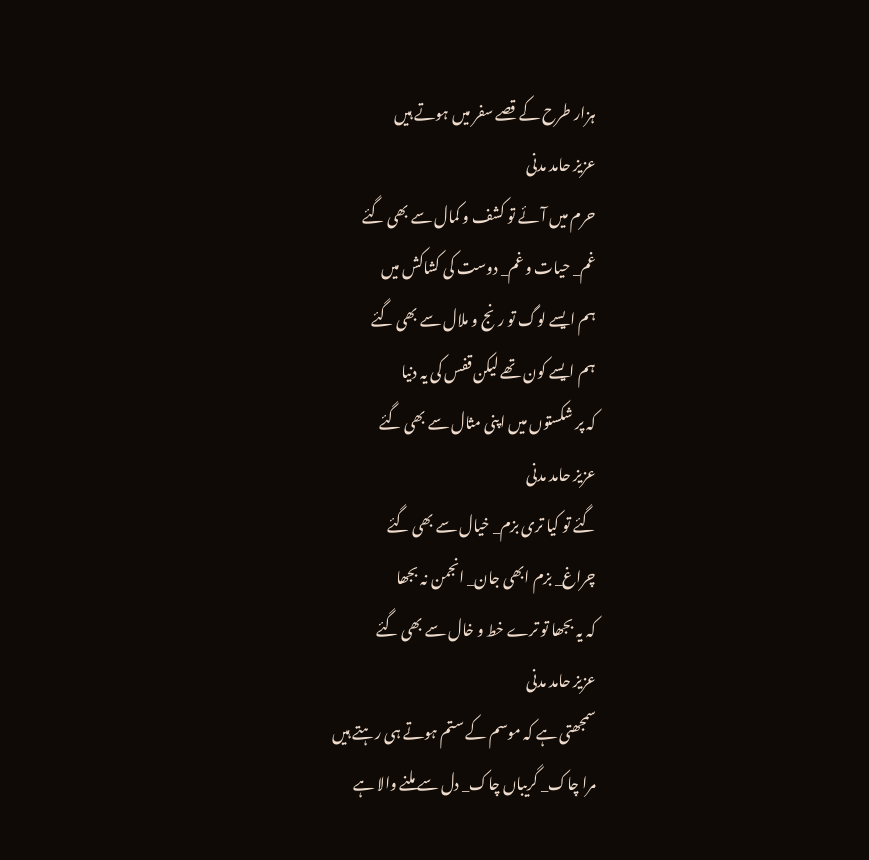ہزار طرح کے قصے سفر میں ہوتے ہیں
عزیز حامد مدنی
حرم میں آئے تو کشف و کمال سے بھی گئے
غم_ حیات و غم_ دوست کی کشاکش میں
ہم ایسے لوگ تو رنج و ملال سے بھی گئے
ہم ایسے کون تھے لیکن قفس کی یہ دنیا
کہ پر شکستوں میں اپنی مثال سے بھی گئے
عزیز حامد مدنی
گئے تو کیا تری بزم_ خیال سے بھی گئے
چراغ_ بزم ابھی جان_ انجمن نہ بجھا
کہ یہ بجھا تو ترے خط و خال سے بھی گئے
عزیز حامد مدنی
سمجھتی ہے کہ موسم کے ستم ہوتے ہی رہتے ہیں
مرا چاک_ گریباں چاک_ دل سے ملنے والا ہے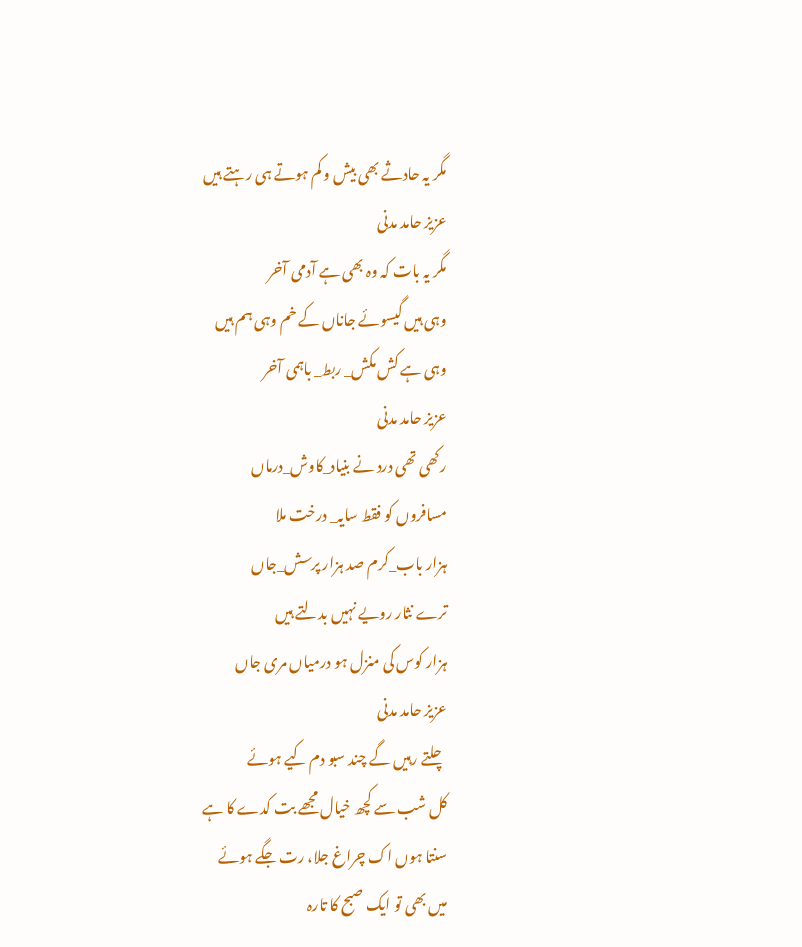مگر یہ حادثے بھی بیش و کم ہوتے ہی رہتے ہیں
عزیز حامد مدنی
مگر یہ بات کہ وہ بھی ہے آدمی آخر
وہی ہیں گیسوئے جاناں کے خم وہی ہم ہیں
وہی ہے کش مکش_ ربط_ باہمی آخر
عزیز حامد مدنی
رکھی تھی درد نے بنیاد_کاوش_درماں
مسافروں کو فقط سایہ_ درخت ملا
ہزار باب_کرم صد ہزار پرسش_جاں
ترے نثار رویے نہیں بدلتے ہیں
ہزار کوس کی منزل ہو درمیاں مری جاں
عزیز حامد مدنی
چلتے رہیں گے چند سبو دم کیے ہوئے
کل شب سے کچھ خیال مجھے بت کدے کا ہے
سنتا ہوں اک چراغ جلا، رت جگے ہوئے
میں بھی تو ایک صبح کا تارہ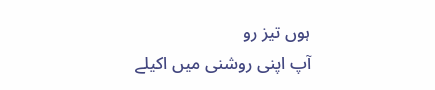ہوں تیز رو
آپ اپنی روشنی میں اکیلے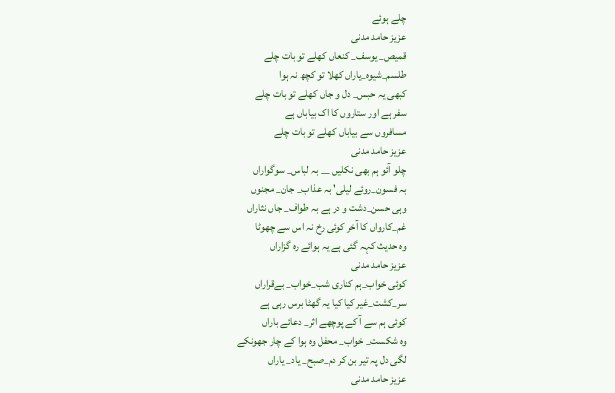چلے ہوئے
عزیز حامد مدنی
قمیص_ یوسف_ کنعاں کھلے تو بات چلے
طلسم_شیوہ_یاراں کھلا تو کچھ نہ ہوا
کبھی یہ حبس_ دل و جاں کھلے تو بات چلے
سفر ہے اور ستاروں کا اک بیاباں ہے
مسافروں سے بیاباں کھلے تو بات چلے
عزیز حامد مدنی
چلو آئو ہم بھی نکلیں __ بہ لباس_ سوگواراں
بہ فسون_روئے لیلی' بہ عذاب_ جان_ مجنوں
وہی حسن_دشت و در ہے بہ طواف_ جاں نثاراں
غم_کارواں کا آخر کوئی رخ نہ اس سے چھوٹا
وہ حدیث کہہ گئی ہے یہ ہوائے رہ گزاراں
عزیز حامد مدنی
کوئی خواب_ہم کناری شب_خواب_ بےقراراں
سر_کشت_غیر کیا کیا یہ گھٹا برس رہی ہے
کوئی ہم سے آ کے پوچھے اثر_ دعائے باراں
وہ شکست_ خواب_ محفل وہ ہوا کے چار جھونکے
لگی دل پہ تیر بن کر دم_صبح_ یاد_ یاراں
عزیز حامد مدنی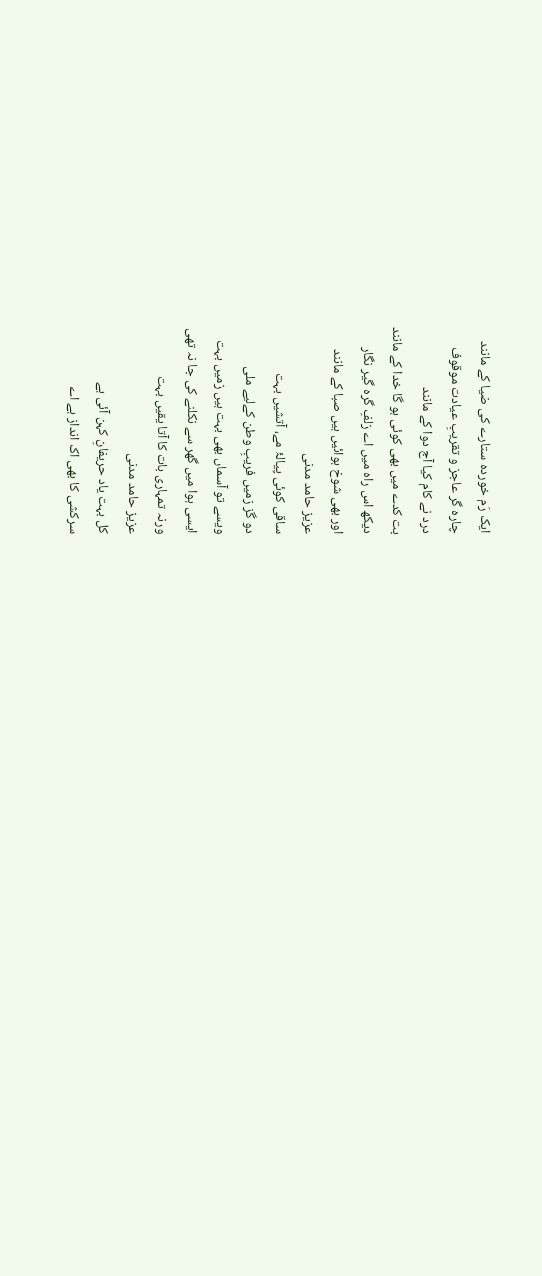ایک رَم خوردہ ستارے کی ضیا کے مانند
چارہ گر عاجز و تقریبِ عیادت موقوف
درد نے کام کیا آج دوا کے مانند
بت کدے میں بھی کوئی ہو گا خدا کے مانند
دیکھ اس راہ میں اے زلفِ گرہ گیر نگار
اور بھی شوخ ہوائیں ہیں صبا کے مانند
عزیز حامد مدنی
ساقی کوئی پیالۂ مے، آتشیں بہت
دو گز زمیں فریبِ وطن کےلیے ملی
ویسے تو آسماں بھی بہت ہیں زمیں بہت
ایسی ہوا میں گھر سے نکلنے کی جا نہ تھی
ورنہ تمہاری بات کا آتا یقیں بہت
عزیز حامد مدنی
کل بہت یاد حریفانِ کہن آئی ہے
سرکشی کا بھی اک انداز ہے اے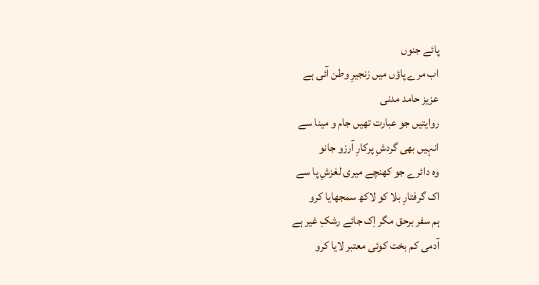پائے جنوں
اب مرے پاؤں میں زنجیرِ وطن آئی ہے
عزیز حامد مدنی
روایتیں جو عبارت تھیں جام و مینا سے
انہیں بھی گردشِ پرکارِ آرزو جانو
وہ دائرے جو کھنچے میری لغزشِ پا سے
اک گرفتارِ بلا کو لاکھ سمجھایا کرو
ہم سفر برحق مگر اِک جائے رشکِ غیر ہے
آدمی کم بخت کوئی معتبر لایا کرو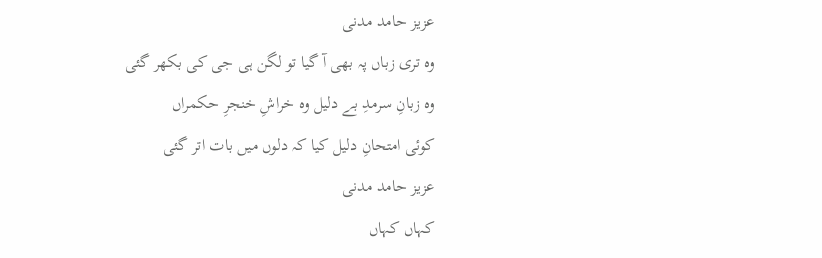عزیز حامد مدنی
وہ تری زباں پہ بھی آ گیا تو لگن ہی جی کی بکھر گئی
وہ زبانِ سرمدِ بے دلیل وہ خراشِ خنجرِ حکمراں
کوئی امتحانِ دلیل کیا کہ دلوں میں بات اتر گئی
عزیز حامد مدنی
کہاں کہاں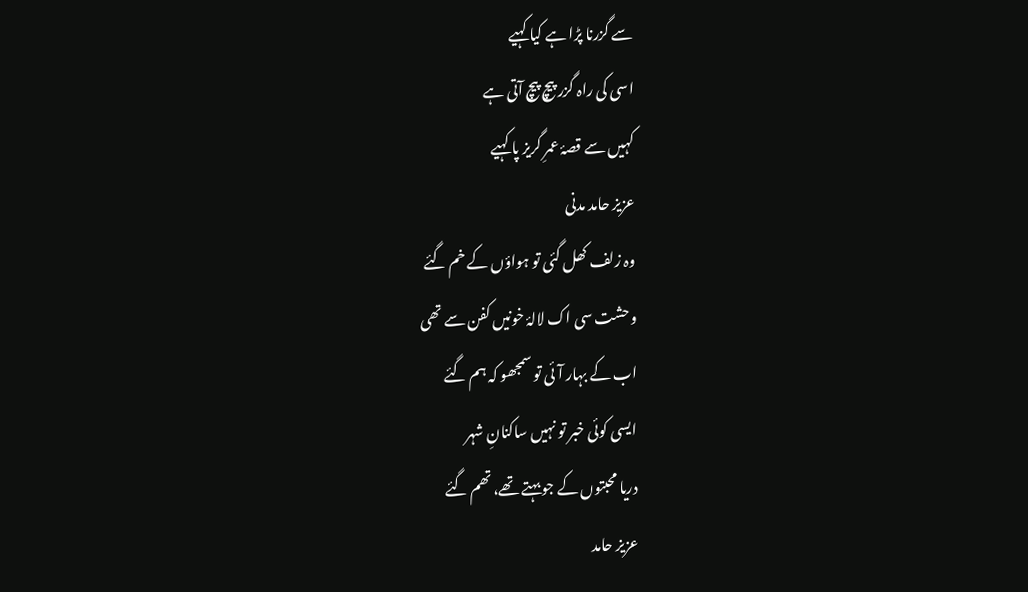سے گزرنا پڑا ہے کیا کہیے
اسی کی راہ گزر پیچ پیچ آتی ہے
کہیں سے قصۂ عمرِ گریز پا کہیے
عزیز حامد مدنی
وہ زلف کھل گئی تو ہواؤں کے خم گئے
وحشت سی اک لالۂ خونیں کفن سے تھی
اب کے بہار آئی تو سمجھو کہ ہم گئے
ایسی کوئی خبر تو نہیں ساکنانِ شہر
دریا محبتوں کے جو بہتے تھے، تھم گئے
عزیز حامد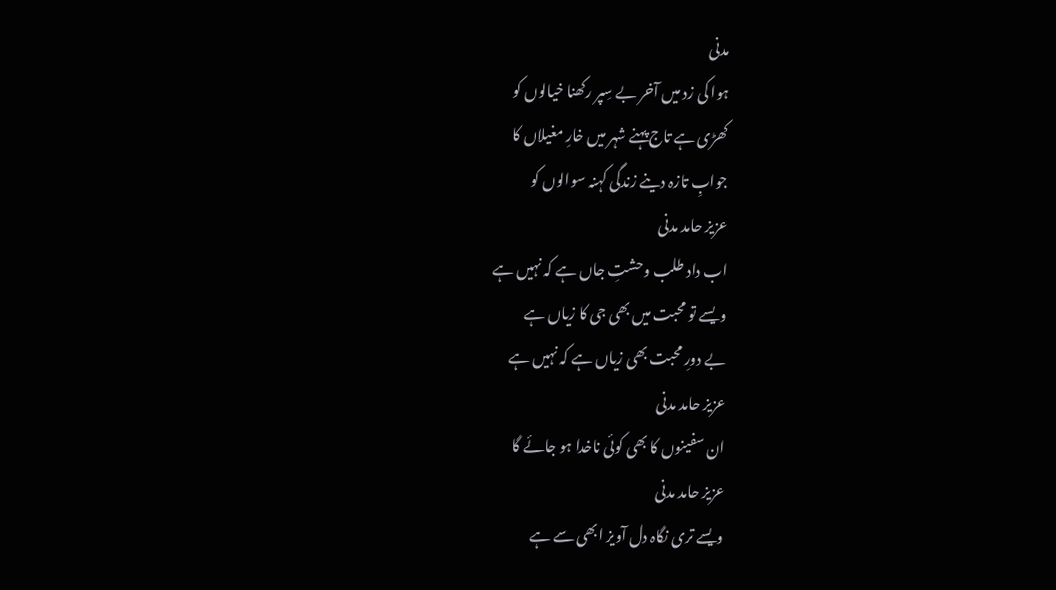مدنی
ہوا کی زد میں آخر بے سِپر رکھنا خیالوں کو
کھڑی ہے تاج پہنے شہر میں خارِ مغیلاں کا
جوابِ تازہ دینے زندگی کہنہ سوالوں کو
عزیز حامد مدنی
اب داد طلب وحشتِ جاں ہے کہ نہیں ہے
ویسے تو محبت میں بھی جی کا زیاں ہے
بے دورِ محبت بھی زیاں ہے کہ نہیں ہے
عزیز حامد مدنی
ان سفینوں کا بھی کوئی ناخدا ہو جائے گا
عزیز حامد مدنی
ویسے تری نگاہ دل آویز ابھی سے ہے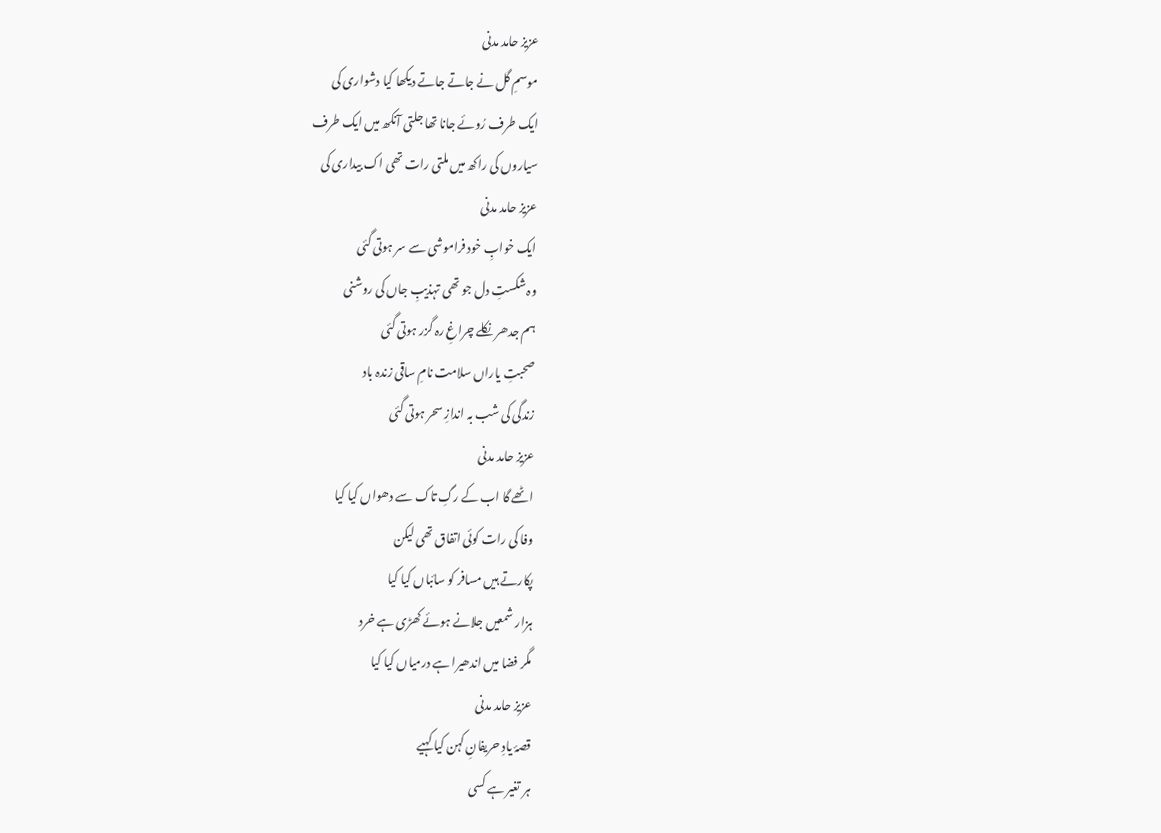عزیز حامد مدنی
موسمِ گل نے جاتے جاتے دیکھا کیا دشواری کی
ایک طرف رُوئے جانا تھا جلتی آنکھ میں ایک طرف
سیاروں کی راکھ میں ملتی رات تھی اک بیداری کی
عزیز حامد مدنی
ایک خوابِ خود فراموشی سے سر ہوتی گئی
وہ شکستِ دل جو تھی تہذیبِ جاں کی روشنی
ہم جدھر نکلے چراغِ رہ گزر ہوتی گئی
صحبتِ یاراں سلامت نامِ ساقی زندہ باد
زندگی کی شب بہ اندازِ سحر ہوتی گئی
عزیز حامد مدنی
اٹھے گا اب کے رگِ تاک سے دھواں کیا کیا
وفا کی رات کوئی اتفاق تھی لیکن
پکارتے ہیں مسافر کو سائباں کیا کیا
ہزار شمعیں جلانے ہوئے کھڑی ہے خرد
مگر فضا میں اندھیرا ہے درمیاں کیا کیا
عزیز حامد مدنی
قصۂ یادِ حریفانِ کہن کیا کہیے
ہر تغیر ہے کسی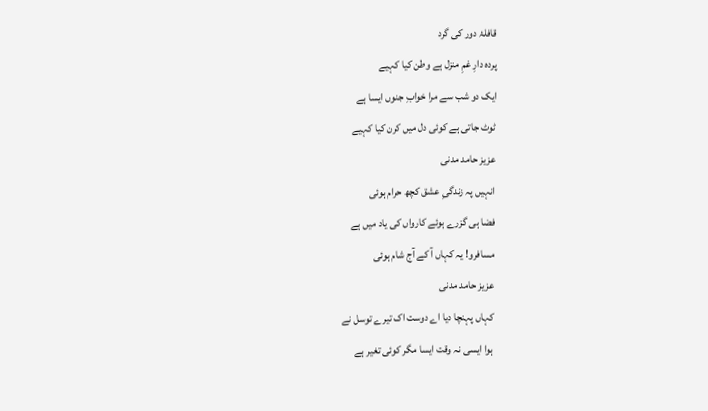قافلۂ دور کی گرد
پردہ دارِ غمِ منزل ہے وطن کیا کہیے
ایک دو شب سے مرا خوابِ جنوں ایسا ہے
ٹوٹ جاتی ہے کوئی دل میں کرن کیا کہیے
عزیز حامد مدنی
انہیں پہ زندگیِ عشق کچھ حرام ہوئی
فضا ہی گزرے ہوئے کارواں کی یاد میں ہے
مسافرو! یہ کہاں آ کے آج شام ہوئی
عزیز حامد مدنی
کہاں پہنچا دیا اے دوست اک تیرے توسل نے
ہوا ایسی نہ وقت ایسا مگر کوئی تغیر ہے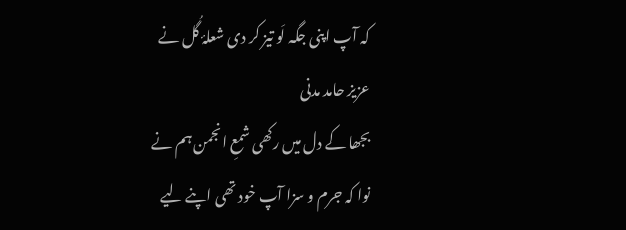کہ آپ اپنی جگہ لَو تیز کر دی شعلۂ گُل نے
عزیز حامد مدنی
بجھا کے دل میں رکھی شمعِ انجمن ہم نے
نوا کہ جرم و سزا آپ خود تھی اپنے لیے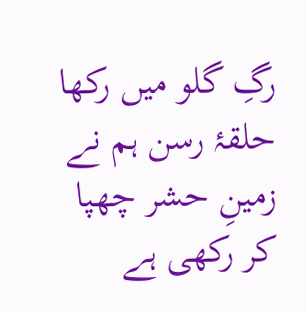رگِ گلو میں رکھا حلقۂ رسن ہم نے
زمینِ حشر چھپا کر رکھی ہے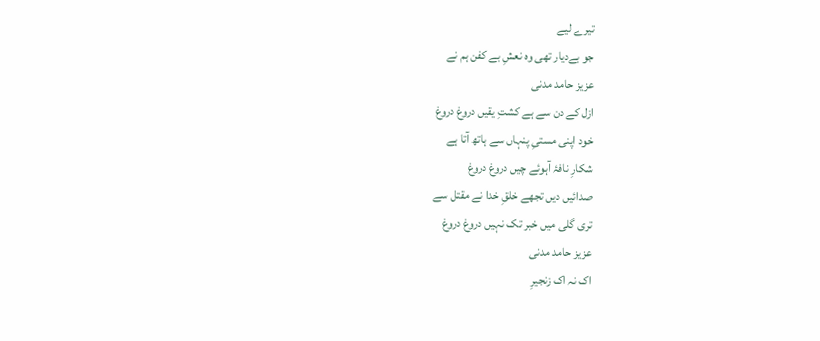تیرے لیے
جو بےدیار تھی وہ نعشِ بے کفن ہم نے
عزیز حامد مدنی
ازل کے دن سے ہے کشتِ یقیں دروغ دروغ
خود اپنی مستیِ پنہاں سے ہاتھ آتا ہے
شکارِ نافۂ آہوئے چیں دروغ دروغ
صدائیں دیں تجھے خلقِ خدا نے مقتل سے
تری گلی میں خبر تک نہیں دروغ دروغ
عزیز حامد مدنی
اک نہ اک زنجیرِ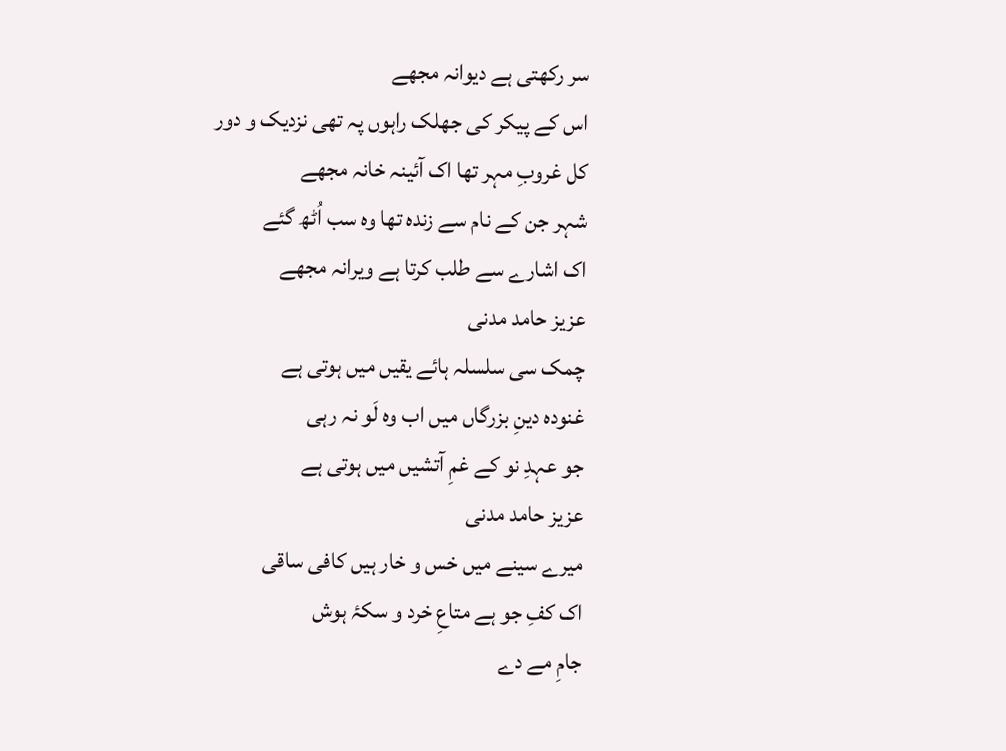سر رکھتی ہے دیوانہ مجھے
اس کے پیکر کی جھلک راہوں پہ تھی نزدیک و دور
کل غروبِ مہر تھا اک آئینہ خانہ مجھے
شہر جن کے نام سے زندہ تھا وہ سب اُٹھ گئے
اک اشارے سے طلب کرتا ہے ویرانہ مجھے
عزیز حامد مدنی
چمک سی سلسلہ ہائے یقیں میں ہوتی ہے
غنودہ دینِ بزرگاں میں اب وہ لَو نہ رہی
جو عہدِ نو کے غمِ آتشیں میں ہوتی ہے
عزیز حامد مدنی
میرے سینے میں خس و خار ہیں کافی ساقی
اک کفِ جو ہے متاعِ خرد و سکۂ ہوش
جامِ مے دے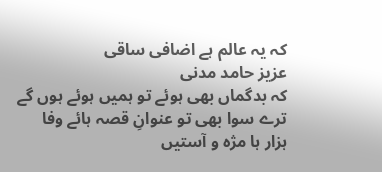کہ یہ عالم ہے اضافی ساقی
عزیز حامد مدنی
کہ بدگماں بھی ہوئے تو ہمیں ہوئے ہوں گے
ترے سوا بھی تو عنوانِ قصہ ہائے وفا
ہزار ہا مژہ و آستیں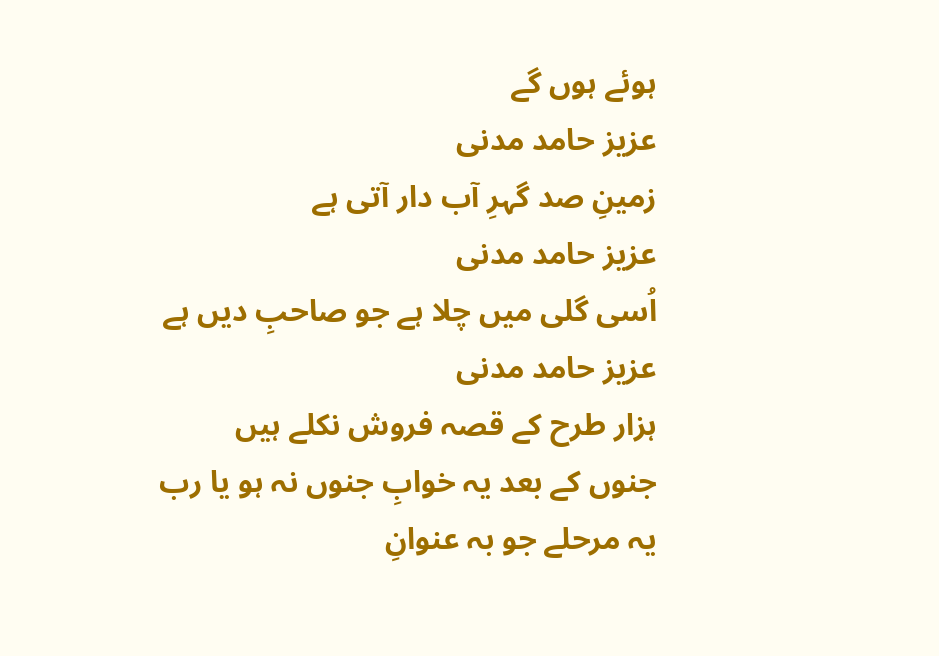ہوئے ہوں گے
عزیز حامد مدنی
زمینِ صد گہرِ آب دار آتی ہے
عزیز حامد مدنی
اُسی گلی میں چلا ہے جو صاحبِ دیں ہے
عزیز حامد مدنی
ہزار طرح کے قصہ فروش نکلے ہیں
جنوں کے بعد یہ خوابِ جنوں نہ ہو یا رب
یہ مرحلے جو بہ عنوانِ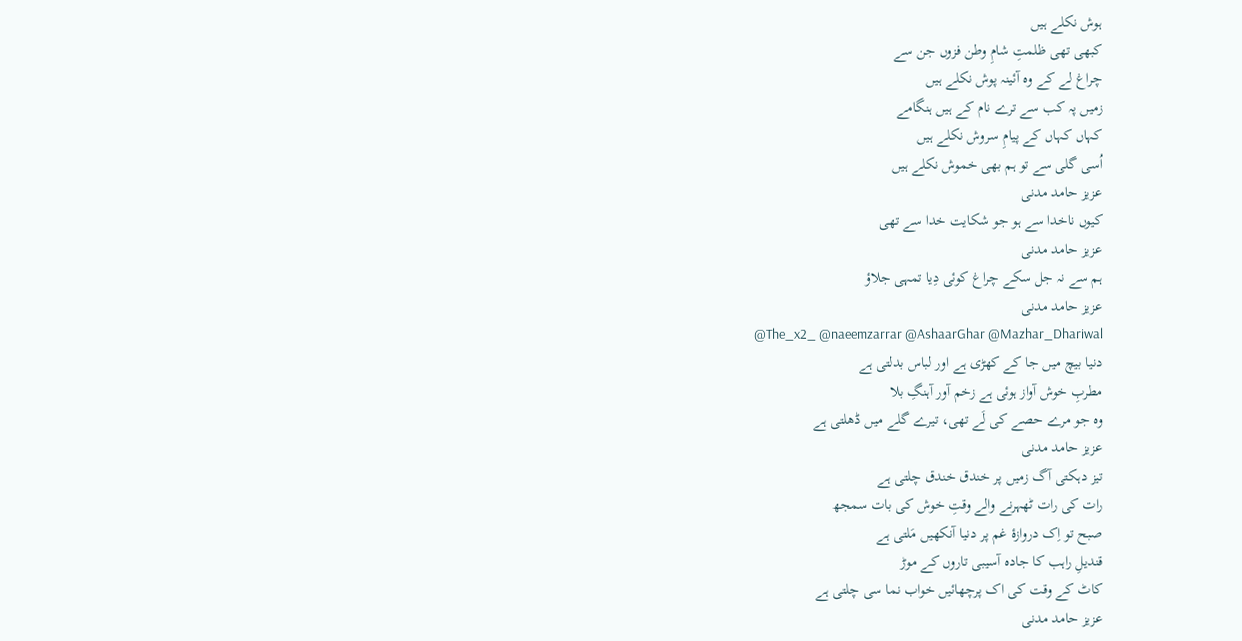ہوش نکلے ہیں
کبھی تھی ظلمتِ شامِ وطن فزوں جن سے
چراغ لے کے وہ آئینہ پوش نکلے ہیں
زمیں پہ کب سے ترے نام کے ہیں ہنگامے
کہاں کہاں کے پیامِ سروش نکلے ہیں
اُسی گلی سے تو ہم بھی خموش نکلے ہیں
عزیز حامد مدنی
کیوں ناخدا سے ہو جو شکایت خدا سے تھی
عزیز حامد مدنی
ہم سے نہ جل سکے چراغ کوئی دِیا تمہی جلاؤ
عزیز حامد مدنی
@The_x2_ @naeemzarrar @AshaarGhar @Mazhar_Dhariwal
دنیا بیچ میں جا کے کھڑی ہے اور لباس بدلتی ہے
مطربِ خوش آواز ہوئی ہے زخم آور آہنگِ بلا
وہ جو مرے حصے کی لَے تھی، تیرے گلے میں ڈھلتی ہے
عزیز حامد مدنی
تیز دہکتی آگ زمیں پر خندق خندق چلتی ہے
رات کی رات ٹھہرنے والے وقتِ خوش کی بات سمجھ
صبح تو اِک دروازۂ غم پر دنیا آنکھیں مَلتی ہے
قندیلِ راہب کا جادہ آسیبی تاروں کے موڑ
کاٹ کے وقت کی اک پرچھائیں خواب نما سی چلتی ہے
عزیز حامد مدنی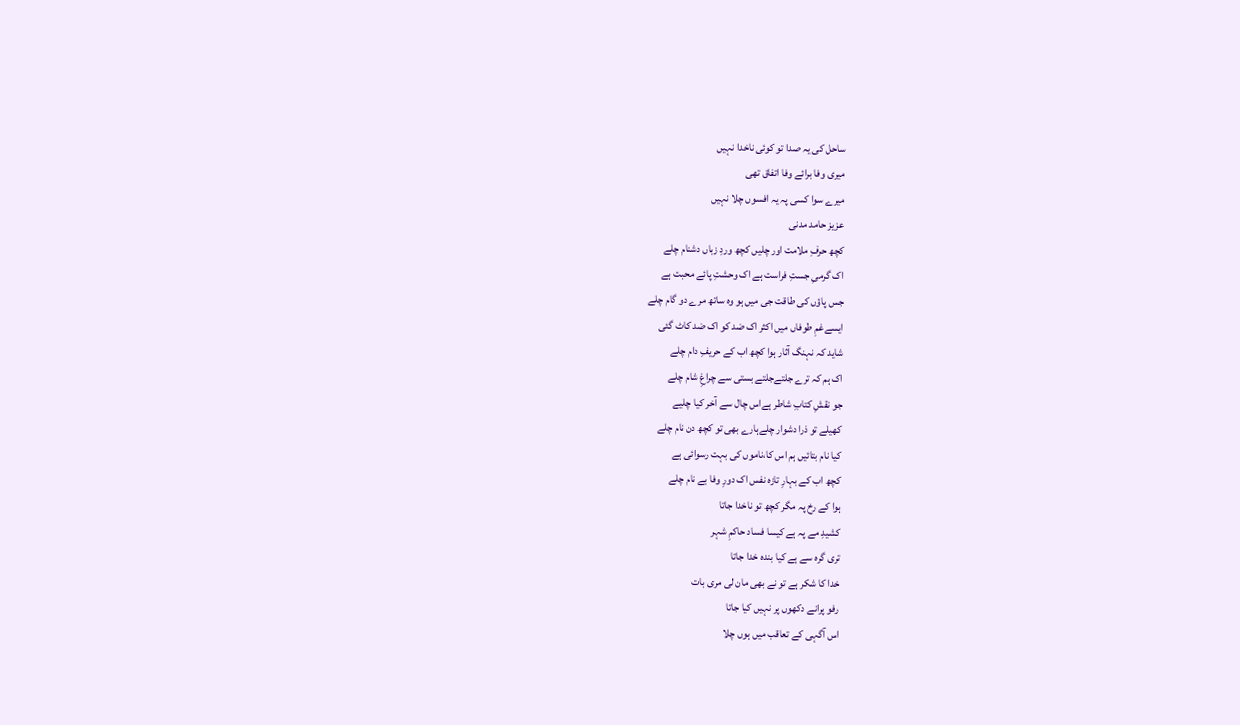ساحل کی یہ صدا تو کوئی ناخدا نہیں
میری وفا برائے وفا اتفاق تھی
میرے سوا کسی پہ یہ افسوں چلا نہیں
عزیز حامد مدنی
کچھ حرفِ ملامت اور چلیں کچھ وردِ زباں دشنام چلے
اک گرمیِ جستِ فراست ہے اک وحشتِ پائے محبت ہے
جس پاؤں کی طاقت جی میں ہو وہ ساتھ مرے دو گام چلے
ایسےغمِ طوفاں میں اکثر اک ضد کو اک ضد کاٹ گئی
شاید کہ نہنگ آثار ہوا کچھ اب کے حریفِ دام چلے
اک ہم کہ ترے جلتےجلتے بستی سے چراغِ شام چلے
جو نقشِ کتابِ شاطر ہےاس چال سے آخر کیا چلیے
کھیلے تو ذرا دشوار چلےہارے بھی تو کچھ دن نام چلے
کیا نام بتائیں ہم اس کا،ناموں کی بہت رسوائی ہے
کچھ اب کے بہارِ تازہ نفس اک دورِ وفا بے نام چلے
ہوا کے رخ پہ مگر کچھ تو ناخدا جاتا
کشیدِ مے پہ ہے کیسا فساد حاکمِ شہر
تری گرہ سے ہے کیا بندہ خدا جاتا
خدا کا شکر ہے تو نے بھی مان لی مری بات
رفو پرانے دکھوں پر نہیں کیا جاتا
اس آگہی کے تعاقب میں ہوں چلا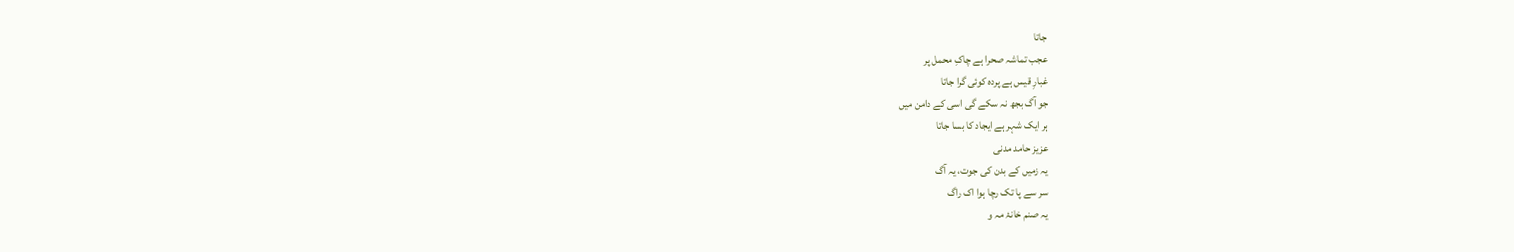جاتا
عجب تماشہ صحرا ہے چاکِ محمل پر
غبارِ قیس ہے پردہ کوئی گرا جاتا
جو آگ بجھ نہ سکے گی اسی کے دامن میں
ہر ایک شہر ہے ایجاد کا بسا جاتا
عزیز حامد مدنی
یہ زمیں کے بدن کی جوت، یہ آگ
سر سے پا تک رچا ہوا اک راگ
یہ صنم خانۂ مہ و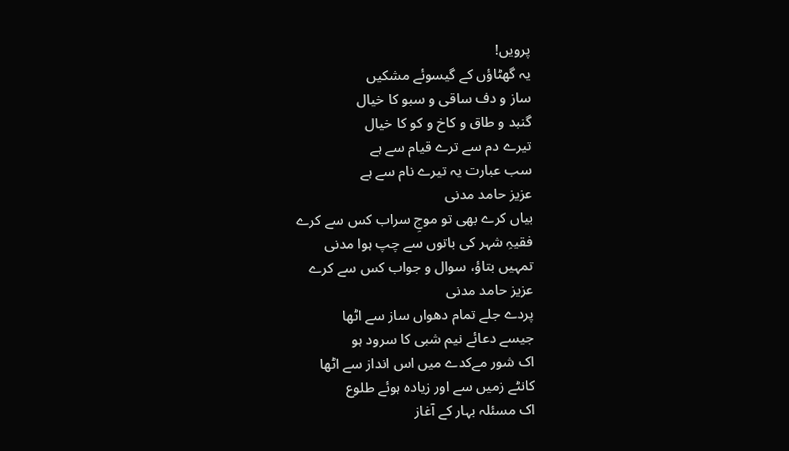پرویں!
یہ گھٹاؤں کے گیسوئے مشکیں
ساز و دف ساقی و سبو کا خیال
گنبد و طاق و کاخ و کو کا خیال
تیرے دم سے ترے قیام سے ہے
سب عبارت یہ تیرے نام سے ہے
عزیز حامد مدنی
بیاں کرے بھی تو موجِ سراب کس سے کرے
فقیہِ شہر کی باتوں سے چپ ہوا مدنی
تمہیں بتاؤ، سوال و جواب کس سے کرے
عزیز حامد مدنی
پردے جلے تمام دھواں ساز سے اٹھا
جیسے دعائے نیم شبی کا سرود ہو
اک شور مےکدے میں اس انداز سے اٹھا
کانٹے زمیں سے اور زیادہ ہوئے طلوع
اک مسئلہ بہار کے آغاز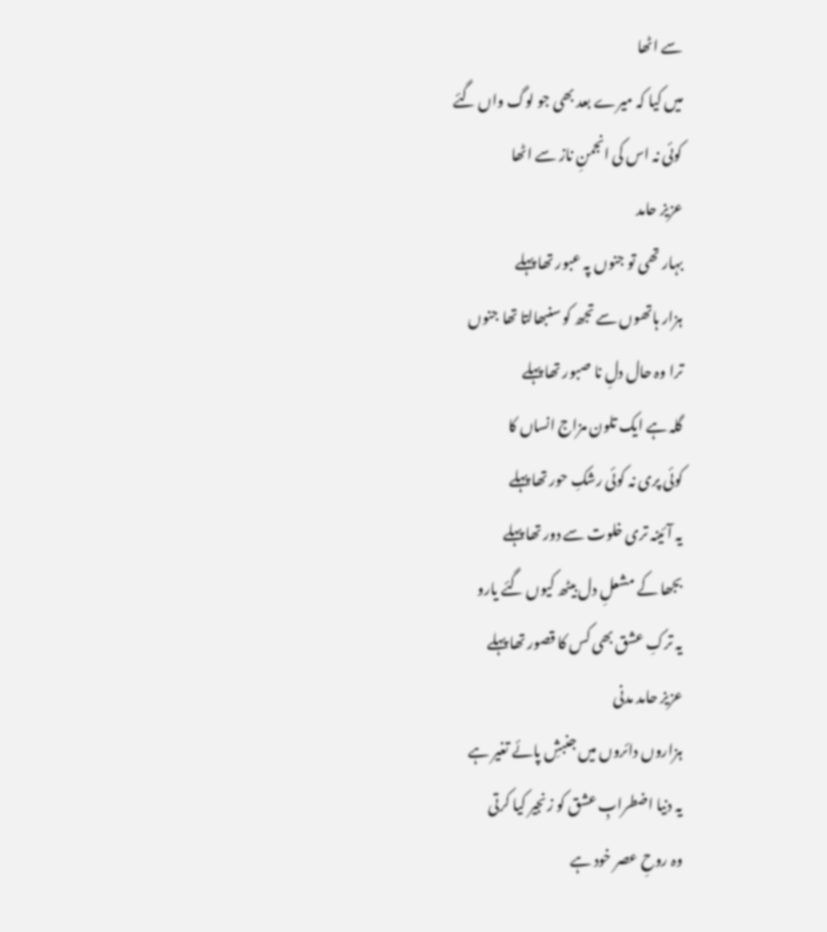سے اٹھا
میں کیا کہ میرے بعد بھی جو لوگ واں گئے
کوئی نہ اس کی انجمنِ ناز سے اٹھا
عزیز حامد
بہار تھی تو جنوں پہ عبور تھا پہلے
ہزار ہاتھوں سے تجھ کو سنبھالتا تھا جنوں
ترا وہ حال دلِ نا صبور تھا پہلے
گلہ ہے ایک تلون مزاج انساں کا
کوئی پری نہ کوئی رشکِ حور تھا پہلے
یہ آئینہ تری خلوت سے دور تھا پہلے
بجھا کے مشعلِ دل بیٹھ کیوں گئے یارو
یہ ترکِ عشق بھی کس کا قصور تھا پہلے
عزیز حامد مدنی
ہزاروں دائروں میں جنبشِ پائے تغیر ہے
یہ دنیا اضطرابِ عشق کو زنجیر کیا کرتی
وہ روحِ عصر خود ہے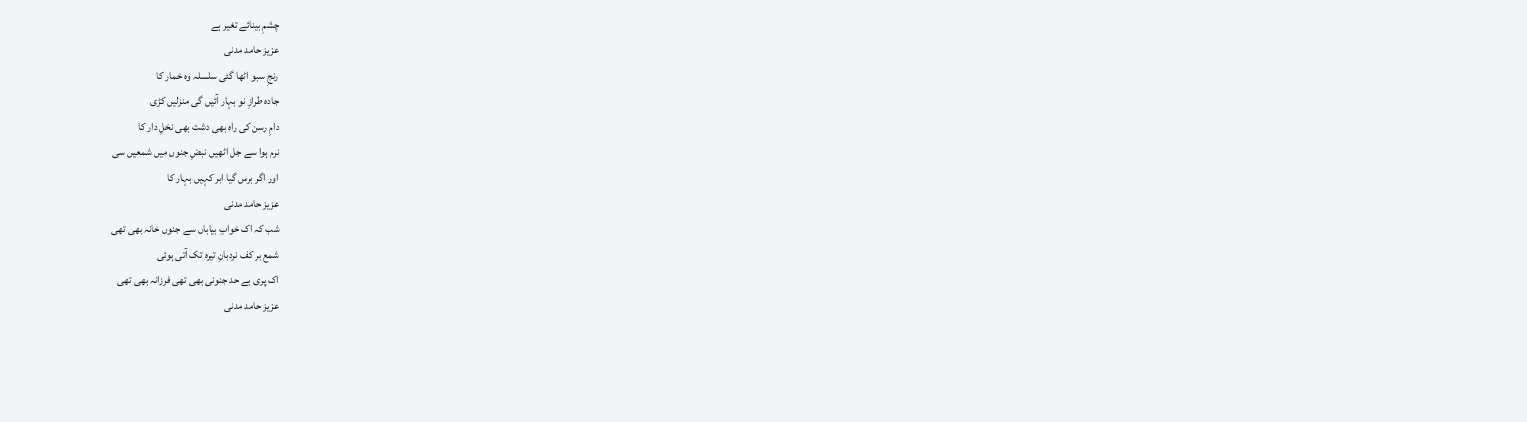چشمِ بینائے تغیر ہے
عزیز حامد مدنی
رنجِ سبو اٹھا گئی سلسلہ وہ خمار کا
جادہ طرازِ نو بہار آئیں گی منزلیں کڑی
دامِ رسن کی راہ بھی دشت بھی نخلِ دار کا
نرم ہوا سے جل اٹھیں نبضِ جنوں میں شمعیں سی
اور اگر برس گیا ابر کہیں بہار کا
عزیز حامد مدنی
شب کہ اک خوابِ بیاباں سے جنوں خانہ بھی تھی
شمع بر کف نردبانِ تیرہ تک آتی ہوئی
اک پری بے حد جنونی بھی تھی فرزانہ بھی تھی
عزیز حامد مدنی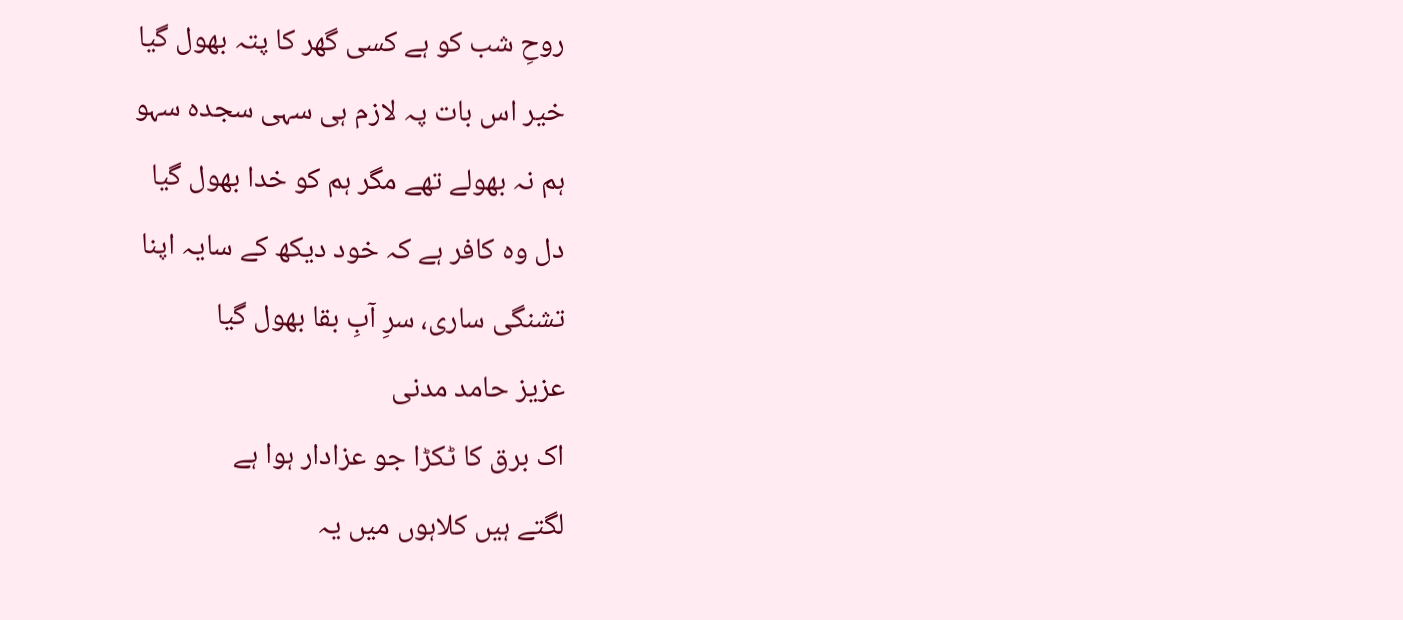روحِ شب کو ہے کسی گھر کا پتہ بھول گیا
خیر اس بات پہ لازم ہی سہی سجدہ سہو
ہم نہ بھولے تھے مگر ہم کو خدا بھول گیا
دل وہ کافر ہے کہ خود دیکھ کے سایہ اپنا
تشنگی ساری، سرِ آبِ بقا بھول گیا
عزیز حامد مدنی
اک برق کا ٹکڑا جو عزادار ہوا ہے
لگتے ہیں کلاہوں میں یہ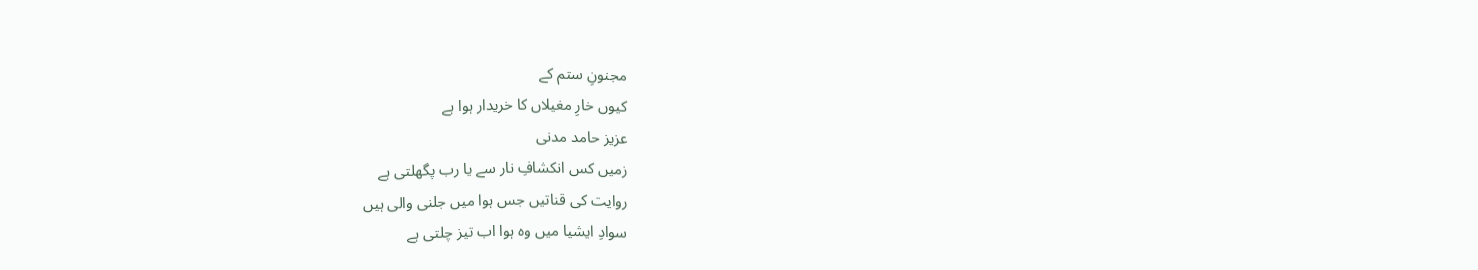مجنونِ ستم کے
کیوں خارِ مغیلاں کا خریدار ہوا ہے
عزیز حامد مدنی
زمیں کس انکشافِ نار سے یا رب پگھلتی ہے
روایت کی قناتیں جس ہوا میں جلنی والی ہیں
سوادِ ایشیا میں وہ ہوا اب تیز چلتی ہے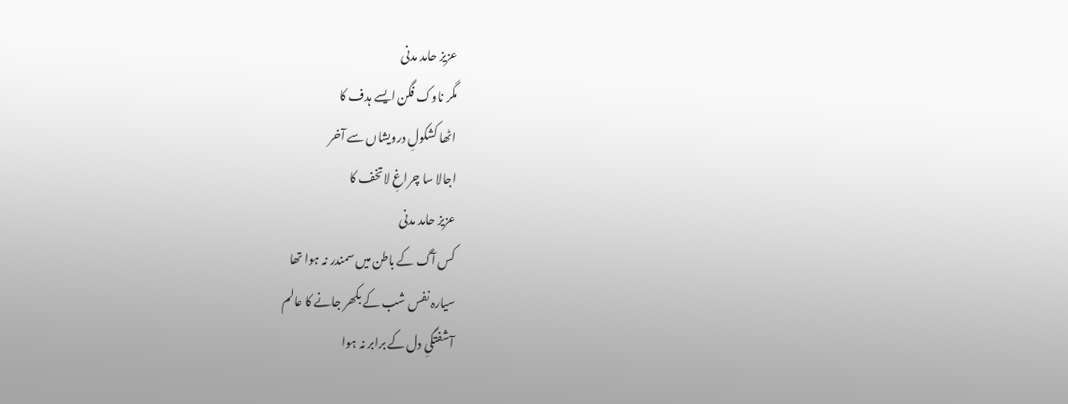عزیز حامد مدنی
مگر ناوک فگن ایسے ہدف کا
اٹھا کشکولِ درویشاں سے آخر
اجالا سا چراغِ لاتخف کا
عزیز حامد مدنی
کس آگ کے باطن میں سمندر نہ ہوا تھا
سیارہ نفس شب کے بکھر جانے کا عالم
آشفتگیِ دل کے برابر نہ ہوا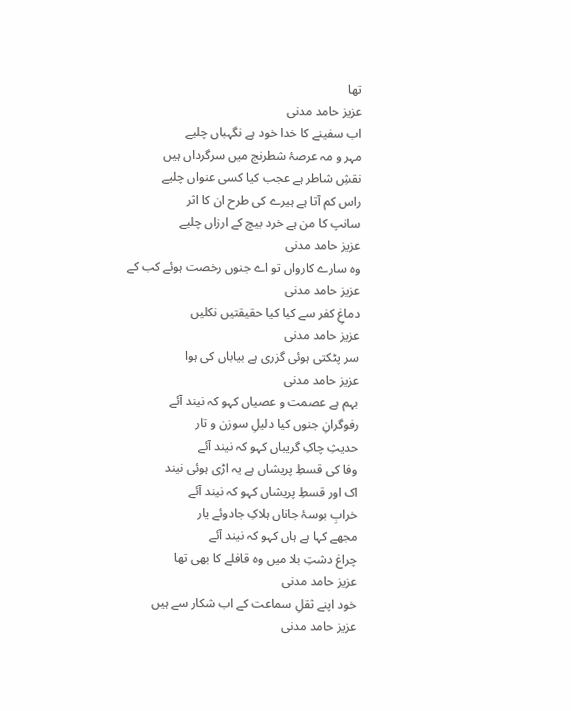تھا
عزیز حامد مدنی
اب سفینے کا خدا خود ہے نگہباں چلیے
مہر و مہ عرصۂ شطرنج میں سرگرداں ہیں
نقشِ شاطر ہے عجب کیا کسی عنواں چلیے
راس کم آتا ہے ہیرے کی طرح ان کا اثر
سانپ کا من ہے خرد بیچ کے ارزاں چلیے
عزیز حامد مدنی
وہ سارے کارواں تو اے جنوں رخصت ہوئے کب کے
عزیز حامد مدنی
دماغِ کفر سے کیا کیا حقیقتیں نکلیں
عزیز حامد مدنی
سر پٹکتی ہوئی گزری ہے بیاباں کی ہوا
عزیز حامد مدنی
بہم ہے عصمت و عصیاں کہو کہ نیند آئے
رفوگرانِ جنوں کیا دلیلِ سوزن و تار
حدیثِ چاکِ گریباں کہو کہ نیند آئے
وفا کی قسطِ پریشاں ہے یہ اڑی ہوئی نیند
اک اور قسطِ پریشاں کہو کہ نیند آئے
خرابِ بوسۂ جاناں ہلاکِ جادوئے یار
مجھے کہا ہے ہاں کہو کہ نیند آئے
چراغ دشتِ بلا میں وہ قافلے کا بھی تھا
عزیز حامد مدنی
خود اپنے ثقلِ سماعت کے اب شکار سے ہیں
عزیز حامد مدنی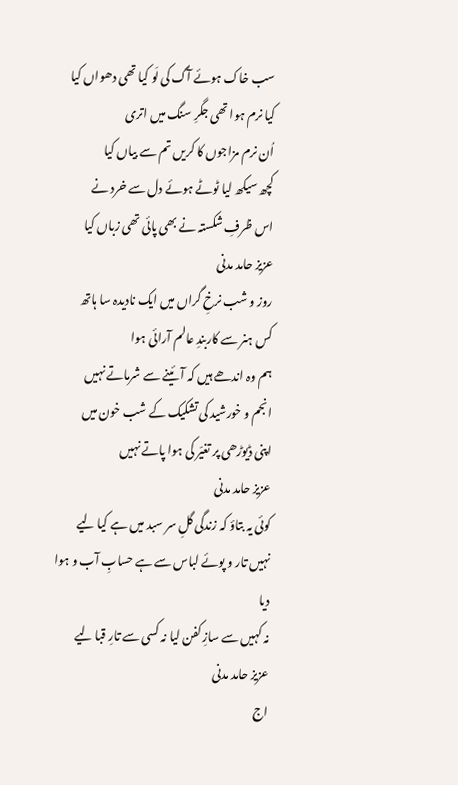سب خاک ہوئے آگ کی لَو کیا تھی دھواں کیا
کیا نرم ہوا تھی جگرِ سنگ میں اتری
اُن نرم مزاجوں کا کریں تم سے بیاں کیا
کچھ سیکھ لیا ٹوٹے ہوئے دل سے خرد نے
اس ظرفِ شکستہ نے بھی پائی تھی زباں کیا
عزیز حامد مدنی
روز و شب نرخِ گراں میں ایک نادیدہ سا ہاتھ
کس ہنر سے کاربندِ عالم آرائی ہوا
ہم وہ اندھے ہیں کہ آئینے سے شرماتے نہیں
انجم و خورشید کی تشکیک کے شب خون میں
اپنی ڈیوڑھی پر تغیّر کی ہوا پاتے نہیں
عزیز حامد مدنی
کوئی یہ بتاؤ کہ زندگی گلِ سر سبد میں ہے کیا لیے
نہیں تار و پوئے لباس سے ہے حسابِ آب و ہوا دیا
نہ کہیں سے سازِ کفن لیا نہ کسی سے تارِ قبا لیے
عزیز حامد مدنی
اج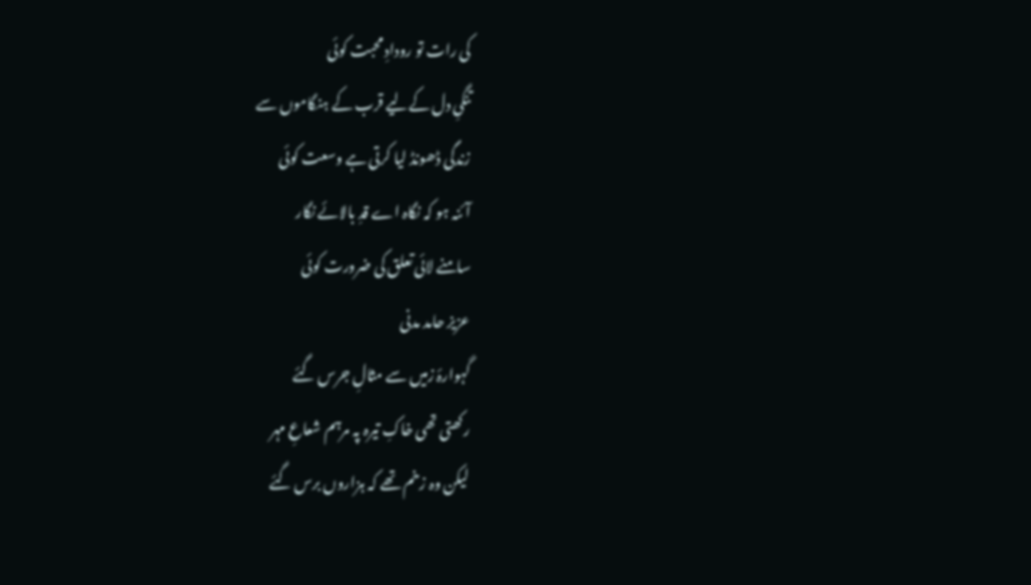کی رات تو رودادِ محبت کوئی
تنگیِ دل کےلیے قرب کے ہنگاموں سے
زندگی ڈھونڈ لیا کرتی ہے وسعت کوئی
آئنہ ہو کہ نگاہ اے قدِ بالائے نگار
سامنے لائی تعلق کی ضرورت کوئی
عزیز حامد مدنی
گہوارۂ زمیں سے مثالِ جرس گئے
رکھتی تھی خاکِ تیرہ پہ مرہم شعاعِ مہر
لیکن وہ زخم تھے کہ ہزاروں برس گئے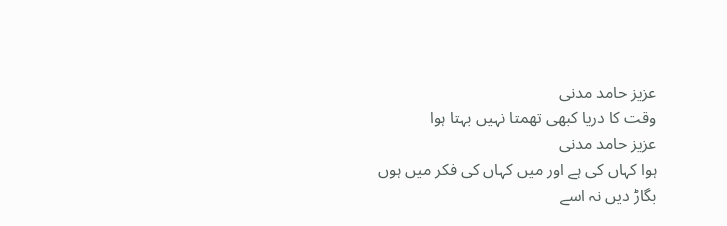عزیز حامد مدنی
وقت کا دریا کبھی تھمتا نہیں بہتا ہوا
عزیز حامد مدنی
ہوا کہاں کی ہے اور میں کہاں کی فکر میں ہوں
بگاڑ دیں نہ اسے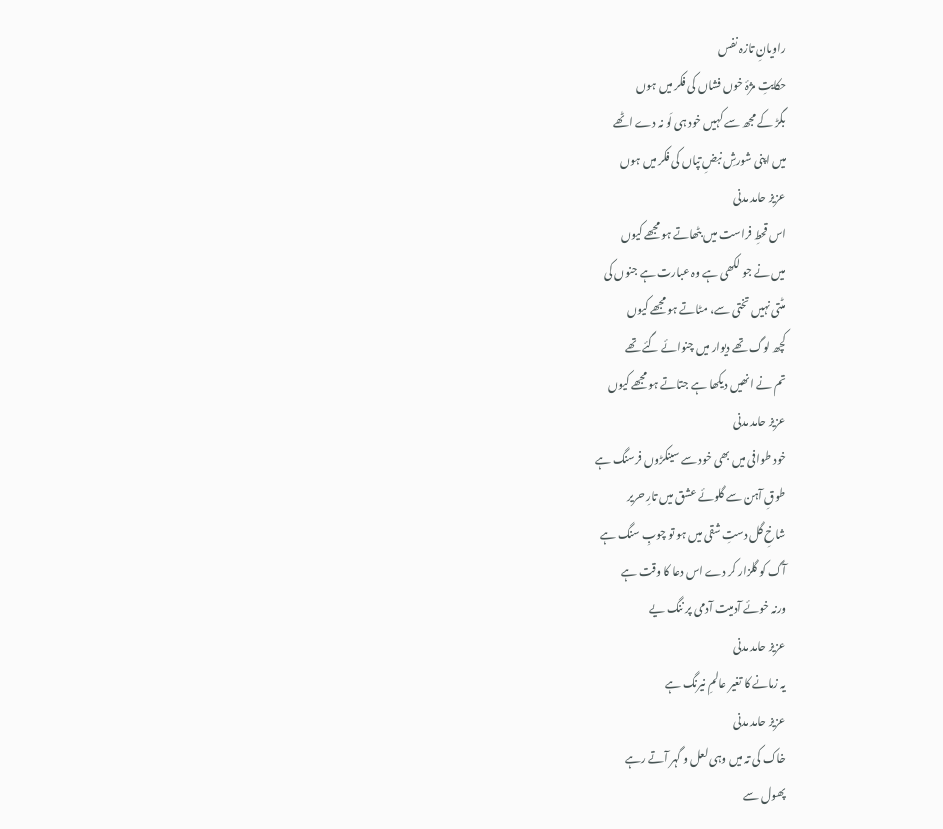راویانِ تازہ نفس
حکایتِ مژۂ خوں فشاں کی فکر میں ہوں
بگڑ کے مجھ سے کہیں خود ہی لَو نہ دے اٹھے
میں اپنی شورشِ نبضِ تپاں کی فکر میں ہوں
عزیز حامد مدنی
اس قحطِ فراست میں بٹھاتے ہو مجھے کیوں
میں نے جو لکھی ہے وہ عبارت ہے جنوں کی
مٹتی نہیں تختی سے، مٹاتے ہو مجھے کیوں
کچھ لوگ تھے دیوار میں چنوائے گئے تھے
تم نے انھیں دیکھا ہے جتاتے ہو مجھے کیوں
عزیز حامد مدنی
خود طوافی میں بھی خود سے سینکڑوں فرسنگ ہے
طوقِ آہن سے گلوئے عشق میں تارِ حریر
شاخِ گل دستِ شقی میں ہو تو چوبِ سنگ ہے
آگ کو گلزار کر دے اس دعا کا وقت ہے
ورنہ خوئے آدمیت آدمی پر ننگ یے
عزیز حامد مدنی
یہ زمانے کا تغیر عالمِ نیرنگ ہے
عزیز حامد مدنی
خاک کی تہ میں وہی لعل و گہر آتے رہے
پھول سے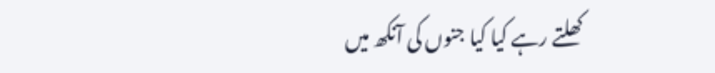کھلتے رہے کیا کیا جنوں کی آنکھ میں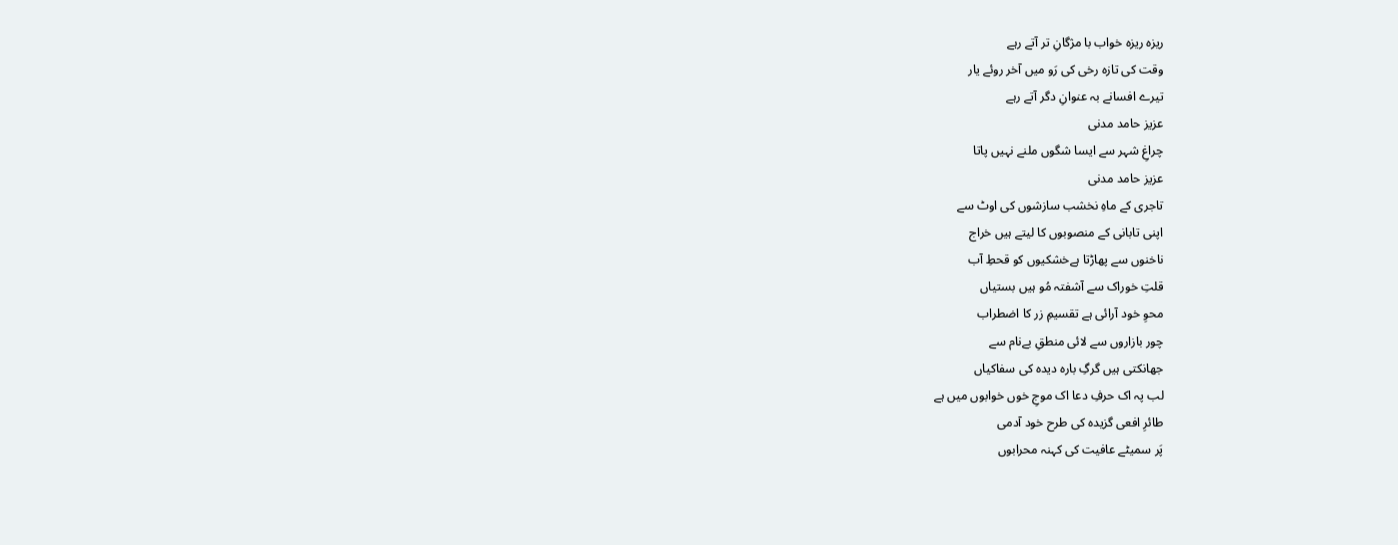ریزہ ریزہ خواب با مژگانِ تر آتے رہے
وقت کی تازہ رخی کی رَو میں آخر روئے یار
تیرے افسانے بہ عنوانِ دگر آتے رہے
عزیز حامد مدنی
چراغِ شہر سے ایسا شگوں ملنے نہیں پاتا
عزیز حامد مدنی
تاجری کے ماہِ نخشب سازشوں کی اوٹ سے
اپنی تابانی کے منصوبوں کا لیتے ہیں خراج
ناخنوں سے پھاڑتا ہےخشکیوں کو قحطِ آب
قلتِ خوراک سے آشفتہ مُو ہیں بستیاں
محوِ خود آرائی ہے تقسیمِ زر کا اضطراب
چور بازاروں سے لائی منطقِ بےنام سے
جھانکتی ہیں گرگِ بارہ دیدہ کی سفاکیاں
لب پہ اک حرفِ دعا اک موجِ خوں خوابوں میں ہے
طائرِ افعی گزیدہ کی طرح خود آدمی
پَر سمیٹے عافیت کی کہنہ محرابوں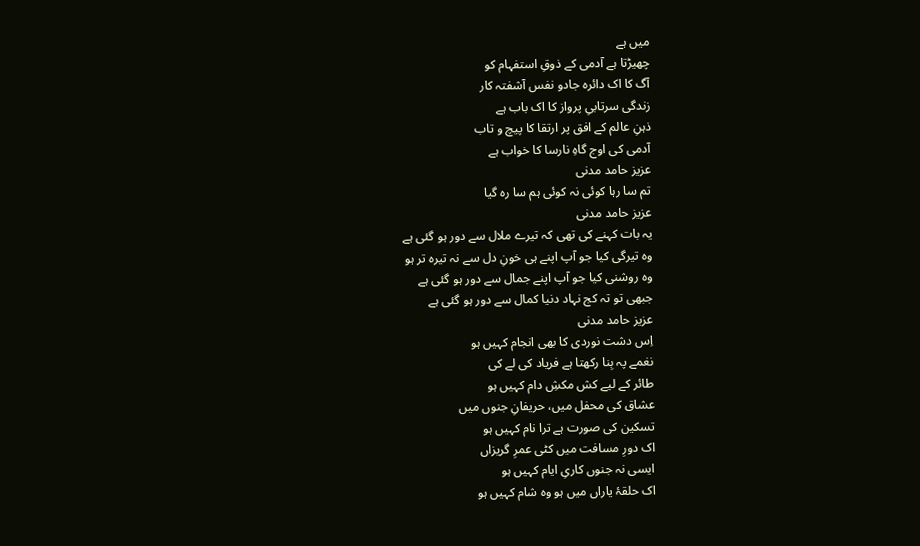میں ہے
چھیڑتا ہے آدمی کے ذوقِ استفہام کو
آگ کا اک دائرہ جادو نفس آشفتہ کار
زندگی سرتابیِ پرواز کا اک باب ہے
ذہنِ عالم کے افق پر ارتقا کا پیچ و تاب
آدمی کی اوج گاہِ نارسا کا خواب ہے
عزیز حامد مدنی
تم سا رہا کوئی نہ کوئی ہم سا رہ گیا
عزیز حامد مدنی
یہ بات کہنے کی تھی کہ تیرے ملال سے دور ہو گئی ہے
وہ تیرگی کیا جو آپ اپنے ہی خونِ دل سے نہ تیرہ تر ہو
وہ روشنی کیا جو آپ اپنے جمال سے دور ہو گئی ہے
جبھی تو تہ کج نہاد دنیا کمال سے دور ہو گئی ہے
عزیز حامد مدنی
اِس دشت نوردی کا بھی انجام کہیں ہو
نغمے پہ بِنا رکھتا ہے فریاد کی لے کی
طائر کے لیے کش مکشِ دام کہیں ہو
عشاق کی محفل میں، حریفانِ جنوں میں
تسکین کی صورت ہے ترا نام کہیں ہو
اک دورِ مسافت میں کٹی عمرِ گریزاں
ایسی نہ جنوں کاریِ ایام کہیں ہو
اک حلقۂ یاراں میں ہو وہ شام کہیں ہو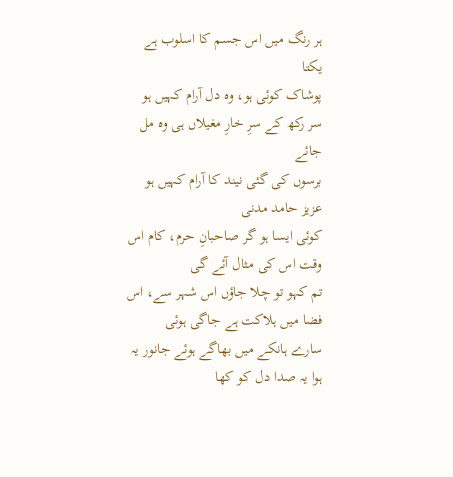ہر رنگ میں اس جسم کا اسلوب ہے یکتا
پوشاک کوئی ہو، وہ دل آرام کہیں ہو
سر رکھ کے سرِ خارِ مغیلاں ہی وہ مل جائے
برسوں کی گئی نیند کا آرام کہیں ہو
عزیز حامد مدنی
کوئی ایسا ہو گر صاحبانِ حرم، کام اس وقت اس کی مثال آئے گی
تم کہو تو چلا جاؤں اس شہر سے، اس فضا میں ہلاکت ہے جاگی ہوئی
سارے ہانکے میں بھاگے ہوئے جانور یہ ہوا یہ صدا دل کو کھا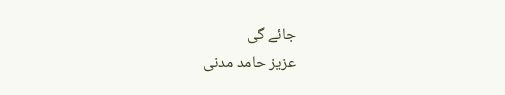جائے گی
عزیز حامد مدنی